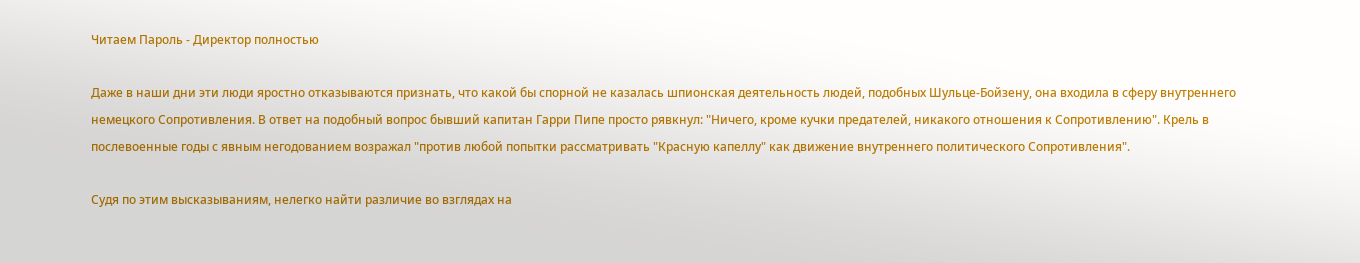Читаем Пароль - Директор полностью

Даже в наши дни эти люди яростно отказываются признать, что какой бы спорной не казалась шпионская деятельность людей, подобных Шульце-Бойзену, она входила в сферу внутреннего немецкого Сопротивления. В ответ на подобный вопрос бывший капитан Гарри Пипе просто рявкнул: "Ничего, кроме кучки предателей, никакого отношения к Сопротивлению". Крель в послевоенные годы с явным негодованием возражал "против любой попытки рассматривать "Красную капеллу" как движение внутреннего политического Сопротивления".

Судя по этим высказываниям, нелегко найти различие во взглядах на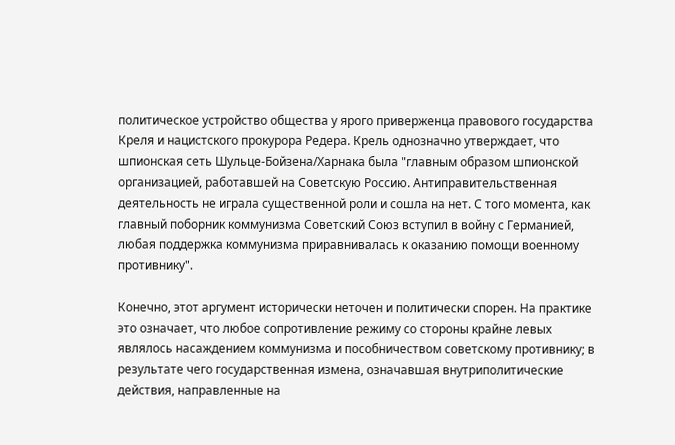политическое устройство общества у ярого приверженца правового государства Креля и нацистского прокурора Редера. Крель однозначно утверждает, что шпионская сеть Шульце-Бойзена/Харнака была "главным образом шпионской организацией, работавшей на Советскую Россию. Антиправительственная деятельность не играла существенной роли и сошла на нет. С того момента, как главный поборник коммунизма Советский Союз вступил в войну с Германией, любая поддержка коммунизма приравнивалась к оказанию помощи военному противнику".

Конечно, этот аргумент исторически неточен и политически спорен. На практике это означает, что любое сопротивление режиму со стороны крайне левых являлось насаждением коммунизма и пособничеством советскому противнику; в результате чего государственная измена, означавшая внутриполитические действия, направленные на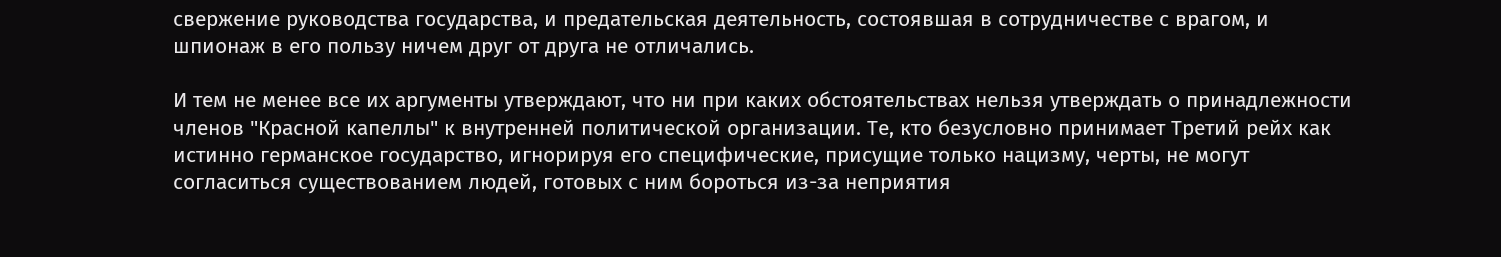свержение руководства государства, и предательская деятельность, состоявшая в сотрудничестве с врагом, и шпионаж в его пользу ничем друг от друга не отличались.

И тем не менее все их аргументы утверждают, что ни при каких обстоятельствах нельзя утверждать о принадлежности членов "Красной капеллы" к внутренней политической организации. Те, кто безусловно принимает Третий рейх как истинно германское государство, игнорируя его специфические, присущие только нацизму, черты, не могут согласиться существованием людей, готовых с ним бороться из-за неприятия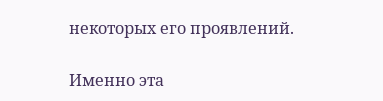некоторых его проявлений.

Именно эта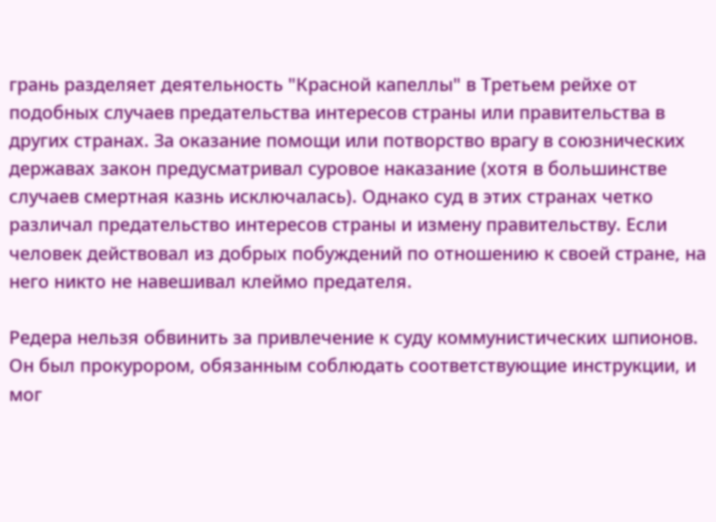грань разделяет деятельность "Красной капеллы" в Третьем рейхе от подобных случаев предательства интересов страны или правительства в других странах. За оказание помощи или потворство врагу в союзнических державах закон предусматривал суровое наказание (хотя в большинстве случаев смертная казнь исключалась). Однако суд в этих странах четко различал предательство интересов страны и измену правительству. Если человек действовал из добрых побуждений по отношению к своей стране, на него никто не навешивал клеймо предателя.

Редера нельзя обвинить за привлечение к суду коммунистических шпионов. Он был прокурором, обязанным соблюдать соответствующие инструкции, и мог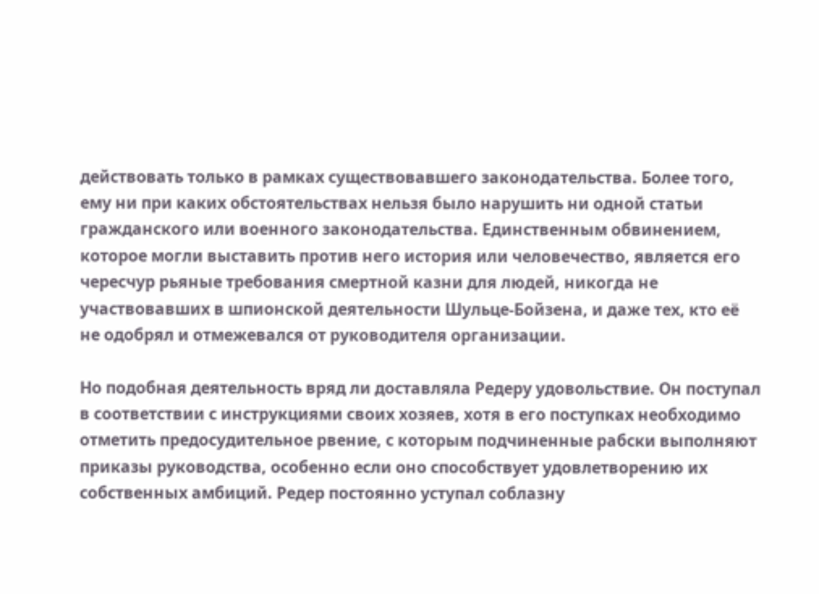действовать только в рамках существовавшего законодательства. Более того, ему ни при каких обстоятельствах нельзя было нарушить ни одной статьи гражданского или военного законодательства. Единственным обвинением, которое могли выставить против него история или человечество, является его чересчур рьяные требования смертной казни для людей, никогда не участвовавших в шпионской деятельности Шульце-Бойзена, и даже тех, кто её не одобрял и отмежевался от руководителя организации.

Но подобная деятельность вряд ли доставляла Редеру удовольствие. Он поступал в соответствии с инструкциями своих хозяев, хотя в его поступках необходимо отметить предосудительное рвение, с которым подчиненные рабски выполняют приказы руководства, особенно если оно способствует удовлетворению их собственных амбиций. Редер постоянно уступал соблазну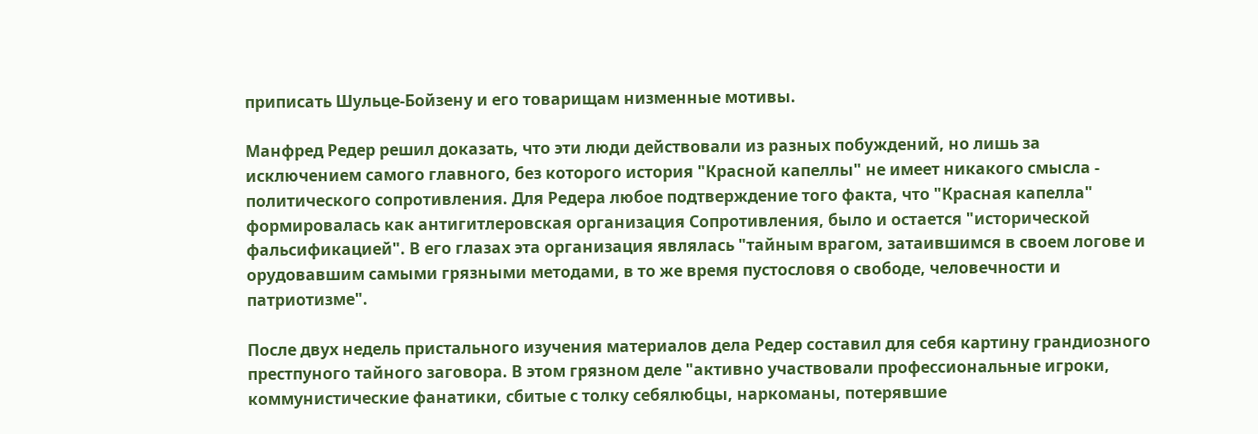приписать Шульце-Бойзену и его товарищам низменные мотивы.

Манфред Редер решил доказать, что эти люди действовали из разных побуждений, но лишь за исключением самого главного, без которого история "Красной капеллы" не имеет никакого смысла - политического сопротивления. Для Редера любое подтверждение того факта, что "Красная капелла" формировалась как антигитлеровская организация Сопротивления, было и остается "исторической фальсификацией". В его глазах эта организация являлась "тайным врагом, затаившимся в своем логове и орудовавшим самыми грязными методами, в то же время пустословя о свободе, человечности и патриотизме".

После двух недель пристального изучения материалов дела Редер составил для себя картину грандиозного престпуного тайного заговора. В этом грязном деле "активно участвовали профессиональные игроки, коммунистические фанатики, сбитые с толку себялюбцы, наркоманы, потерявшие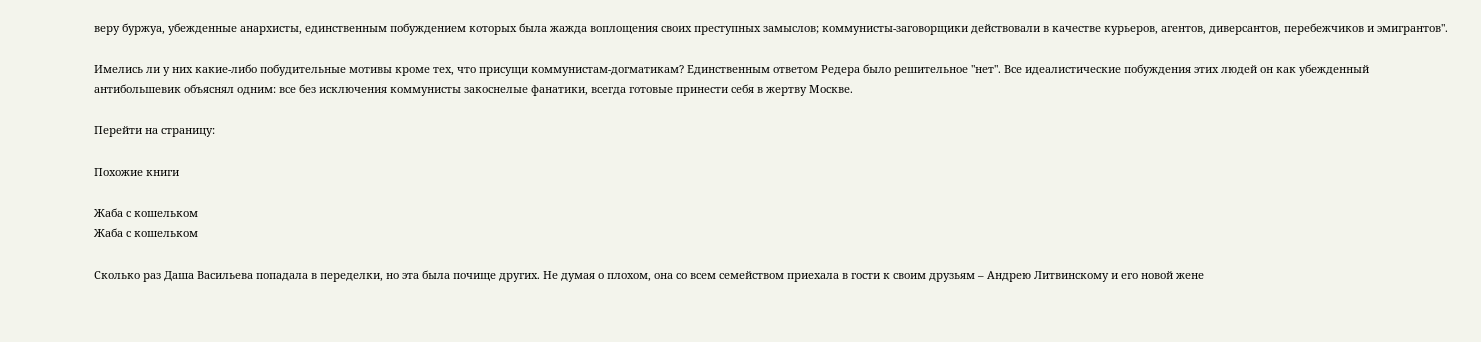веру буржуа, убежденные анархисты, единственным побуждением которых была жажда воплощения своих преступных замыслов; коммунисты-заговорщики действовали в качестве курьеров, агентов, диверсантов, перебежчиков и эмигрантов".

Имелись ли у них какие-либо побудительные мотивы кроме тех, что присущи коммунистам-догматикам? Единственным ответом Редера было решительное "нет". Все идеалистические побуждения этих людей он как убежденный антибольшевик объяснял одним: все без исключения коммунисты закоснелые фанатики, всегда готовые принести себя в жертву Москве.

Перейти на страницу:

Похожие книги

Жаба с кошельком
Жаба с кошельком

Сколько раз Даша Васильева попадала в переделки, но эта была почище других. Не думая о плохом, она со всем семейством приехала в гости к своим друзьям – Андрею Литвинскому и его новой жене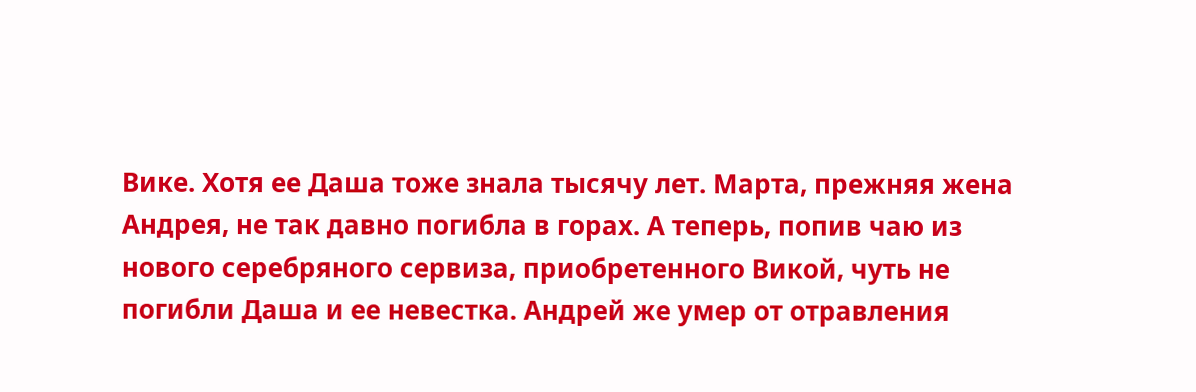Вике. Хотя ее Даша тоже знала тысячу лет. Марта, прежняя жена Андрея, не так давно погибла в горах. А теперь, попив чаю из нового серебряного сервиза, приобретенного Викой, чуть не погибли Даша и ее невестка. Андрей же умер от отравления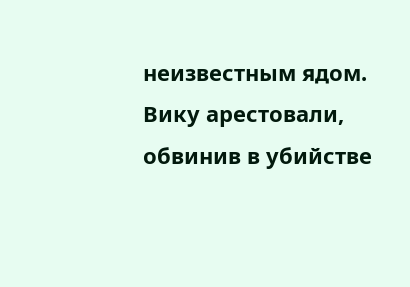неизвестным ядом. Вику арестовали, обвинив в убийстве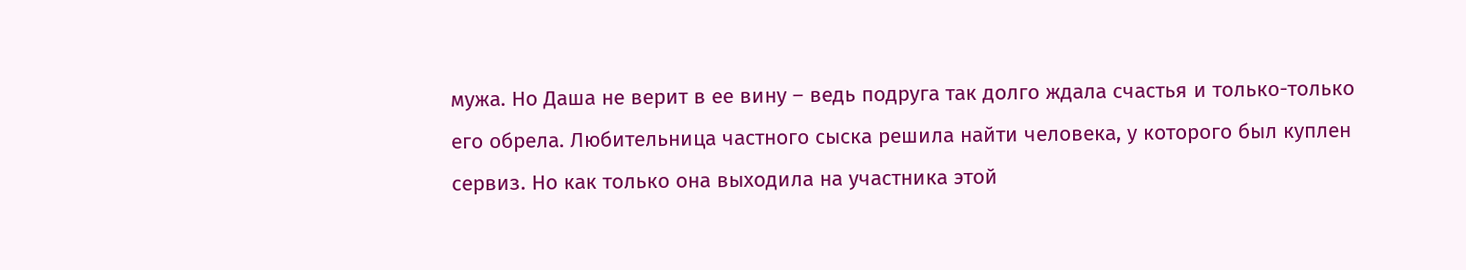мужа. Но Даша не верит в ее вину – ведь подруга так долго ждала счастья и только-только его обрела. Любительница частного сыска решила найти человека, у которого был куплен сервиз. Но как только она выходила на участника этой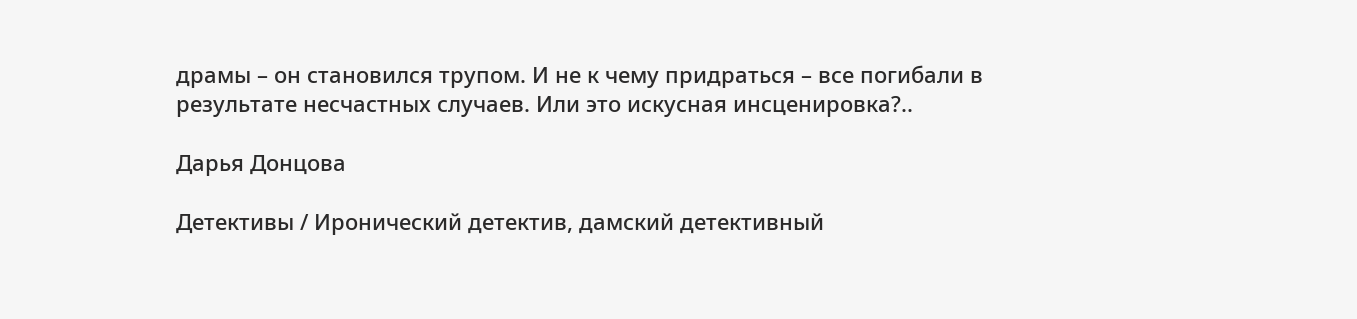драмы – он становился трупом. И не к чему придраться – все погибали в результате несчастных случаев. Или это искусная инсценировка?..

Дарья Донцова

Детективы / Иронический детектив, дамский детективный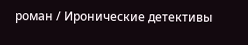роман / Иронические детективы